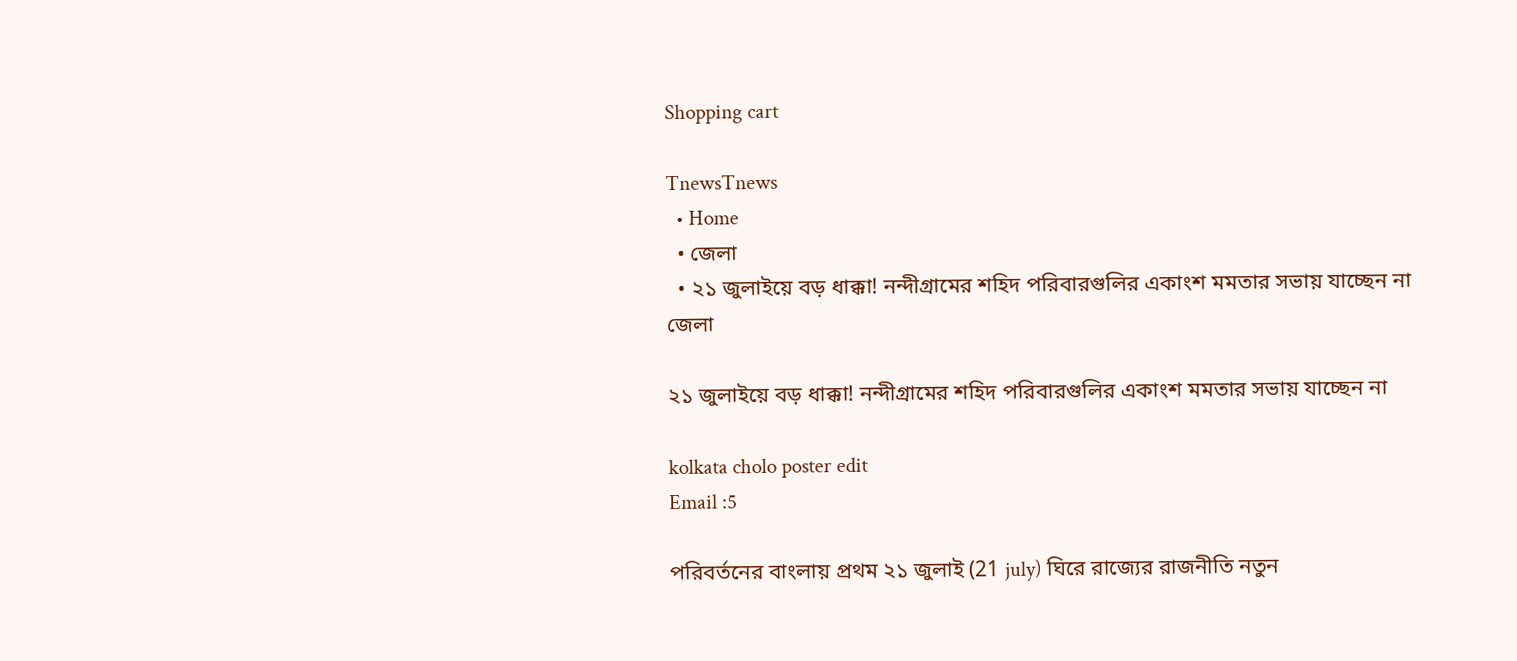Shopping cart

TnewsTnews
  • Home
  • জেলা
  • ২১ জুলাইয়ে বড় ধাক্কা! নন্দীগ্রামের শহিদ পরিবারগুলির একাংশ মমতার সভায় যাচ্ছেন না
জেলা

২১ জুলাইয়ে বড় ধাক্কা! নন্দীগ্রামের শহিদ পরিবারগুলির একাংশ মমতার সভায় যাচ্ছেন না

kolkata cholo poster edit
Email :5

পরিবর্তনের বাংলায় প্রথম ২১ জুলাই (21 july) ঘিরে রাজ্যের রাজনীতি নতুন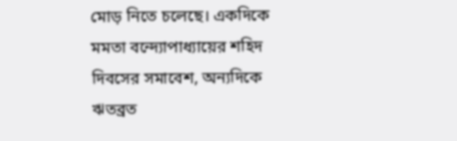মোড় নিতে চলেছে। একদিকে মমতা বন্দ্যোপাধ্যায়ের শহিদ দিবসের সমাবেশ, অন্যদিকে ঋতব্রত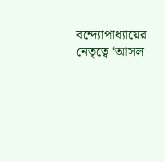বন্দ্যোপাধ্যায়ের নেতৃত্বে ‘আসল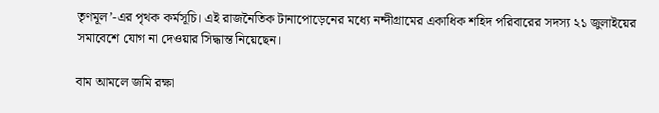তৃণমূল’-এর পৃথক কর্মসূচি। এই রাজনৈতিক টানাপোড়েনের মধ্যে নন্দীগ্রামের একাধিক শহিদ পরিবারের সদস্য ২১ জুলাইয়ের সমাবেশে যোগ না দেওয়ার সিদ্ধান্ত নিয়েছেন।

বাম আমলে জমি রক্ষা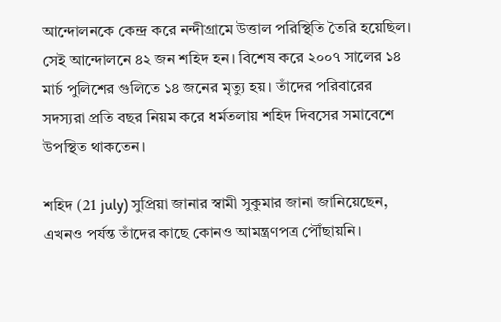আন্দোলনকে কেন্দ্র করে নন্দীগ্রামে উত্তাল পরিস্থিতি তৈরি হয়েছিল। সেই আন্দোলনে ৪২ জন শহিদ হন। বিশেষ করে ২০০৭ সালের ১৪ মার্চ পুলিশের গুলিতে ১৪ জনের মৃত্যু হয়। তাঁদের পরিবারের সদস্যরা প্রতি বছর নিয়ম করে ধর্মতলায় শহিদ দিবসের সমাবেশে উপস্থিত থাকতেন।

শহিদ (21 july) সুপ্রিয়া জানার স্বামী সুকুমার জানা জানিয়েছেন, এখনও পর্যন্ত তাঁদের কাছে কোনও আমন্ত্রণপত্র পৌঁছায়নি।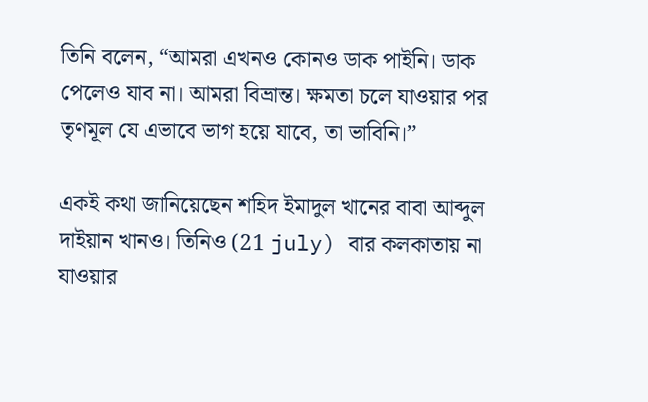তিনি বলেন, “আমরা এখনও কোনও ডাক পাইনি। ডাক পেলেও যাব না। আমরা বিভ্রান্ত। ক্ষমতা চলে যাওয়ার পর তৃণমূল যে এভাবে ভাগ হয়ে যাবে, তা ভাবিনি।”

একই কথা জানিয়েছেন শহিদ ইমাদুল খানের বাবা আব্দুল দাইয়ান খানও। তিনিও (21 july) বার কলকাতায় না যাওয়ার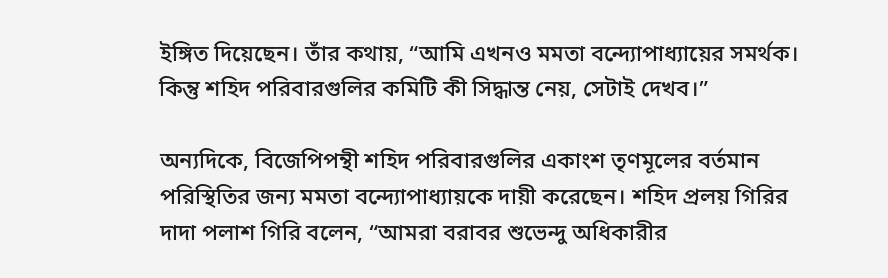ইঙ্গিত দিয়েছেন। তাঁর কথায়, “আমি এখনও মমতা বন্দ্যোপাধ্যায়ের সমর্থক। কিন্তু শহিদ পরিবারগুলির কমিটি কী সিদ্ধান্ত নেয়, সেটাই দেখব।”

অন্যদিকে, বিজেপিপন্থী শহিদ পরিবারগুলির একাংশ তৃণমূলের বর্তমান পরিস্থিতির জন্য মমতা বন্দ্যোপাধ্যায়কে দায়ী করেছেন। শহিদ প্রলয় গিরির দাদা পলাশ গিরি বলেন, “আমরা বরাবর শুভেন্দু অধিকারীর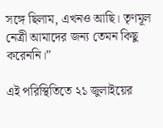সঙ্গে ছিলাম, এখনও আছি। তৃণমূল নেত্রী আমাদের জন্য তেমন কিছু করেননি।”

এই পরিস্থিতিতে ২১ জুলাইয়ের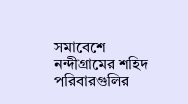সমাবেশে নন্দীগ্রামের শহিদ পরিবারগুলির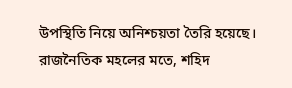উপস্থিতি নিয়ে অনিশ্চয়তা তৈরি হয়েছে। রাজনৈতিক মহলের মতে, শহিদ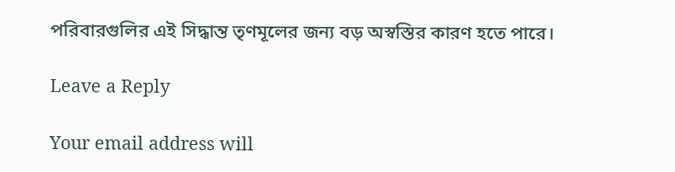পরিবারগুলির এই সিদ্ধান্ত তৃণমূলের জন্য বড় অস্বস্তির কারণ হতে পারে।

Leave a Reply

Your email address will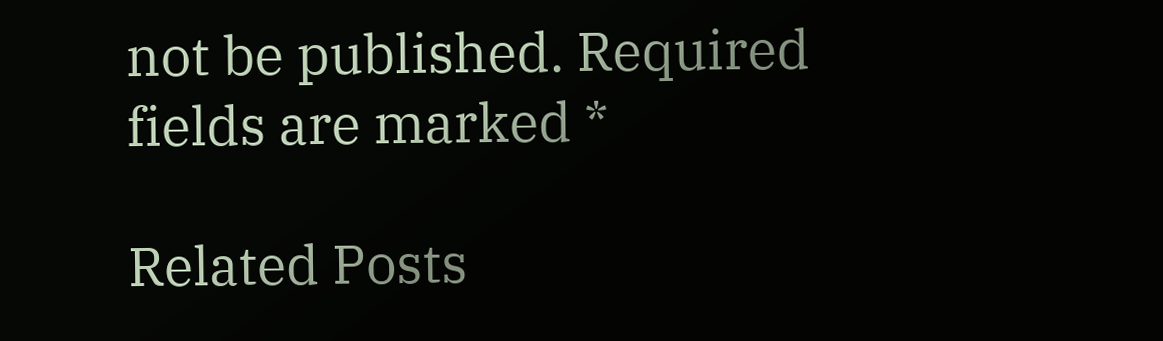not be published. Required fields are marked *

Related Posts